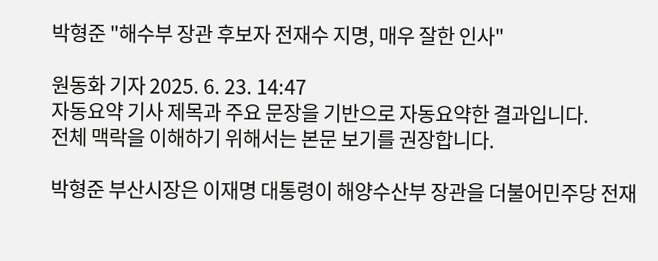박형준 "해수부 장관 후보자 전재수 지명, 매우 잘한 인사"

원동화 기자 2025. 6. 23. 14:47
자동요약 기사 제목과 주요 문장을 기반으로 자동요약한 결과입니다.
전체 맥락을 이해하기 위해서는 본문 보기를 권장합니다.

박형준 부산시장은 이재명 대통령이 해양수산부 장관을 더불어민주당 전재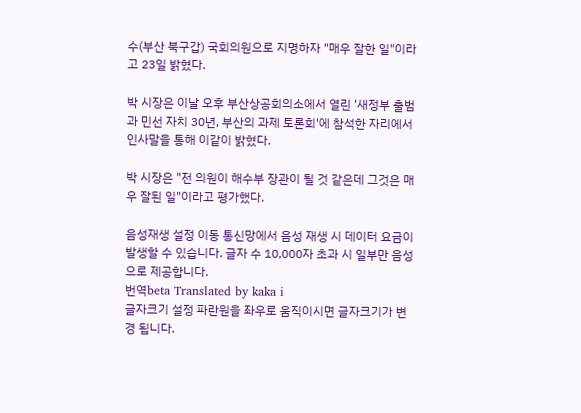수(부산 북구갑) 국회의원으로 지명하자 "매우 잘한 일"이라고 23일 밝혔다.

박 시장은 이날 오후 부산상공회의소에서 열린 '새정부 출범과 민선 자치 30년, 부산의 과제 토론회'에 참석한 자리에서 인사말을 통해 이같이 밝혔다.

박 시장은 "전 의원이 해수부 장관이 될 것 같은데 그것은 매우 잘된 일"이라고 평가했다.

음성재생 설정 이동 통신망에서 음성 재생 시 데이터 요금이 발생할 수 있습니다. 글자 수 10,000자 초과 시 일부만 음성으로 제공합니다.
번역beta Translated by kaka i
글자크기 설정 파란원을 좌우로 움직이시면 글자크기가 변경 됩니다.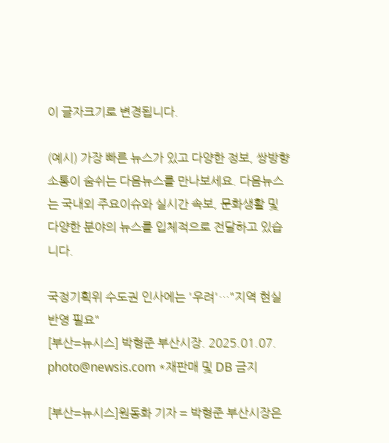이 글자크기로 변경됩니다.

(예시) 가장 빠른 뉴스가 있고 다양한 정보, 쌍방향 소통이 숨쉬는 다음뉴스를 만나보세요. 다음뉴스는 국내외 주요이슈와 실시간 속보, 문화생활 및 다양한 분야의 뉴스를 입체적으로 전달하고 있습니다.

국정기획위 수도권 인사에는 '우려'…"지역 현실 반영 필요"
[부산=뉴시스] 박형준 부산시장. 2025.01.07. photo@newsis.com *재판매 및 DB 금지

[부산=뉴시스]원동화 기자 = 박형준 부산시장은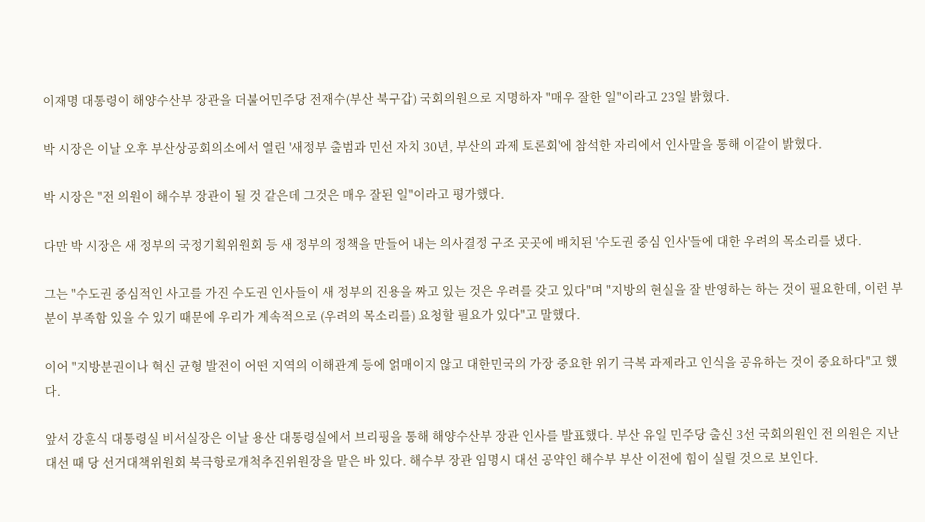이재명 대통령이 해양수산부 장관을 더불어민주당 전재수(부산 북구갑) 국회의원으로 지명하자 "매우 잘한 일"이라고 23일 밝혔다.

박 시장은 이날 오후 부산상공회의소에서 열린 '새정부 출범과 민선 자치 30년, 부산의 과제 토론회'에 참석한 자리에서 인사말을 통해 이같이 밝혔다.

박 시장은 "전 의원이 해수부 장관이 될 것 같은데 그것은 매우 잘된 일"이라고 평가했다.

다만 박 시장은 새 정부의 국정기획위원회 등 새 정부의 정책을 만들어 내는 의사결정 구조 곳곳에 배치된 '수도권 중심 인사'들에 대한 우려의 목소리를 냈다.

그는 "수도권 중심적인 사고를 가진 수도권 인사들이 새 정부의 진용을 짜고 있는 것은 우려를 갖고 있다"며 "지방의 현실을 잘 반영하는 하는 것이 필요한데, 이런 부분이 부족함 있을 수 있기 때문에 우리가 계속적으로 (우려의 목소리를) 요청할 필요가 있다"고 말했다.

이어 "지방분권이나 혁신 균형 발전이 어떤 지역의 이해관계 등에 얽매이지 않고 대한민국의 가장 중요한 위기 극복 과제라고 인식을 공유하는 것이 중요하다"고 했다.

앞서 강훈식 대통령실 비서실장은 이날 용산 대통령실에서 브리핑을 통해 해양수산부 장관 인사를 발표했다. 부산 유일 민주당 출신 3선 국회의원인 전 의원은 지난 대선 때 당 선거대책위원회 북극항로개척추진위원장을 맡은 바 있다. 해수부 장관 임명시 대선 공약인 해수부 부산 이전에 힘이 실릴 것으로 보인다.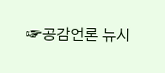☞공감언론 뉴시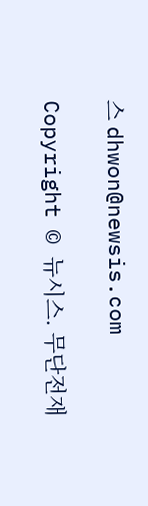스 dhwon@newsis.com

Copyright © 뉴시스. 무단전재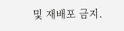및 재배포 금지.